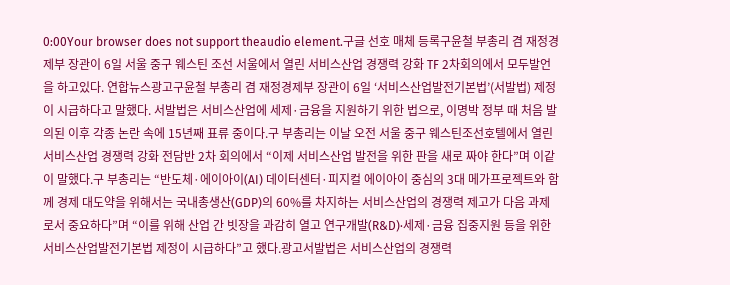0:00Your browser does not support theaudio element.구글 선호 매체 등록구윤철 부총리 겸 재정경제부 장관이 6일 서울 중구 웨스틴 조선 서울에서 열린 서비스산업 경쟁력 강화 TF 2차회의에서 모두발언을 하고있다. 연합뉴스광고구윤철 부총리 겸 재정경제부 장관이 6일 ‘서비스산업발전기본법’(서발법) 제정이 시급하다고 말했다. 서발법은 서비스산업에 세제·금융을 지원하기 위한 법으로, 이명박 정부 때 처음 발의된 이후 각종 논란 속에 15년째 표류 중이다.구 부총리는 이날 오전 서울 중구 웨스틴조선호텔에서 열린 서비스산업 경쟁력 강화 전담반 2차 회의에서 “이제 서비스산업 발전을 위한 판을 새로 짜야 한다”며 이같이 말했다.구 부총리는 “반도체·에이아이(AI) 데이터센터·피지컬 에이아이 중심의 3대 메가프로젝트와 함께 경제 대도약을 위해서는 국내총생산(GDP)의 60%를 차지하는 서비스산업의 경쟁력 제고가 다음 과제로서 중요하다”며 “이를 위해 산업 간 빗장을 과감히 열고 연구개발(R&D)·세제·금융 집중지원 등을 위한 서비스산업발전기본법 제정이 시급하다”고 했다.광고서발법은 서비스산업의 경쟁력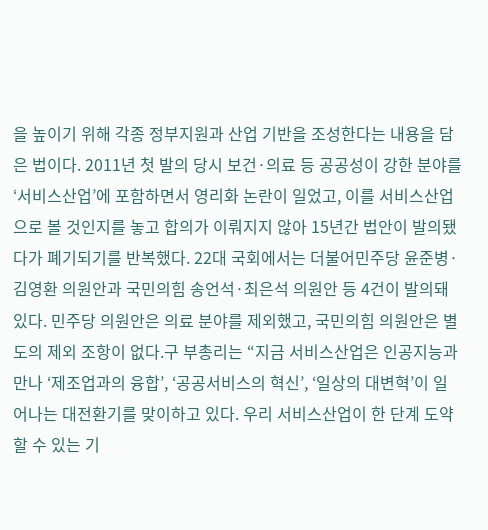을 높이기 위해 각종 정부지원과 산업 기반을 조성한다는 내용을 담은 법이다. 2011년 첫 발의 당시 보건·의료 등 공공성이 강한 분야를 ‘서비스산업’에 포함하면서 영리화 논란이 일었고, 이를 서비스산업으로 볼 것인지를 놓고 합의가 이뤄지지 않아 15년간 법안이 발의됐다가 폐기되기를 반복했다. 22대 국회에서는 더불어민주당 윤준병·김영환 의원안과 국민의힘 송언석·최은석 의원안 등 4건이 발의돼있다. 민주당 의원안은 의료 분야를 제외했고, 국민의힘 의원안은 별도의 제외 조항이 없다.구 부총리는 “지금 서비스산업은 인공지능과 만나 ‘제조업과의 융합’, ‘공공서비스의 혁신’, ‘일상의 대변혁’이 일어나는 대전환기를 맞이하고 있다. 우리 서비스산업이 한 단계 도약할 수 있는 기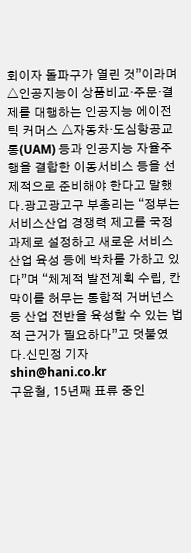회이자 돌파구가 열린 것”이라며 △인공지능이 상품비교·주문·결제를 대행하는 인공지능 에이전틱 커머스 △자동차·도심항공교통(UAM) 등과 인공지능 자율주행을 결합한 이동서비스 등을 선제적으로 준비해야 한다고 말했다.광고광고구 부총리는 “정부는 서비스산업 경쟁력 제고를 국정과제로 설정하고 새로운 서비스산업 육성 등에 박차를 가하고 있다”며 “체계적 발전계획 수립, 칸막이를 허무는 통합적 거버넌스 등 산업 전반을 육성할 수 있는 법적 근거가 필요하다”고 덧붙였다.신민정 기자 shin@hani.co.kr
구윤철, 15년째 표류 중인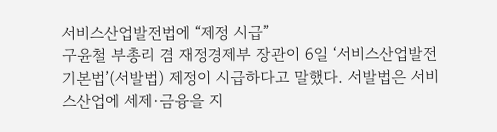서비스산업발전법에 “제정 시급”
구윤철 부총리 겸 재정경제부 장관이 6일 ‘서비스산업발전기본법’(서발법) 제정이 시급하다고 말했다. 서발법은 서비스산업에 세제·금융을 지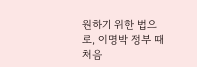원하기 위한 법으로, 이명박 정부 때 처음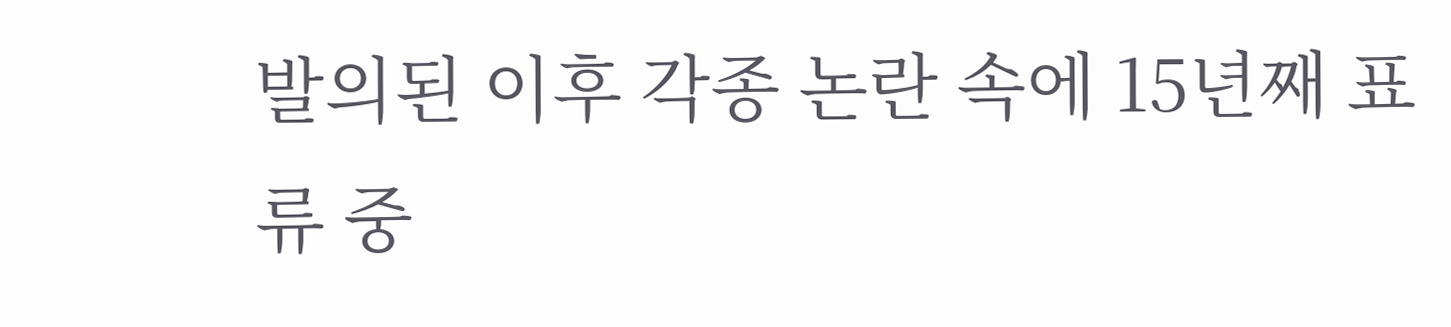발의된 이후 각종 논란 속에 15년째 표류 중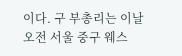이다. 구 부총리는 이날 오전 서울 중구 웨스